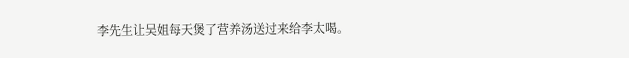李先生让吴姐每天煲了营养汤送过来给李太喝。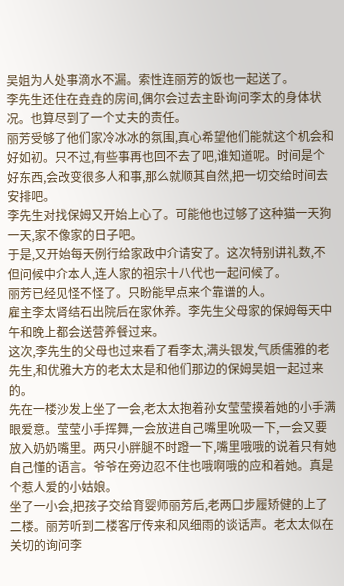吴姐为人处事滴水不漏。索性连丽芳的饭也一起送了。
李先生还住在垚垚的房间,偶尔会过去主卧询问李太的身体状况。也算尽到了一个丈夫的责任。
丽芳受够了他们家冷冰冰的氛围,真心希望他们能就这个机会和好如初。只不过,有些事再也回不去了吧,谁知道呢。时间是个好东西,会改变很多人和事,那么就顺其自然,把一切交给时间去安排吧。
李先生对找保姆又开始上心了。可能他也过够了这种猫一天狗一天,家不像家的日子吧。
于是,又开始每天例行给家政中介请安了。这次特别讲礼数,不但问候中介本人,连人家的祖宗十八代也一起问候了。
丽芳已经见怪不怪了。只盼能早点来个靠谱的人。
雇主李太肾结石出院后在家休养。李先生父母家的保姆每天中午和晚上都会送营养餐过来。
这次,李先生的父母也过来看了看李太,满头银发,气质儒雅的老先生,和优雅大方的老太太是和他们那边的保姆吴姐一起过来的。
先在一楼沙发上坐了一会,老太太抱着孙女莹莹摸着她的小手满眼爱意。莹莹小手挥舞,一会放进自己嘴里吮吸一下,一会又要放入奶奶嘴里。两只小胖腿不时蹬一下,嘴里哦哦的说着只有她自己懂的语言。爷爷在旁边忍不住也哦啊哦的应和着她。真是个惹人爱的小姑娘。
坐了一小会,把孩子交给育婴师丽芳后,老两口步履矫健的上了二楼。丽芳听到二楼客厅传来和风细雨的谈话声。老太太似在关切的询问李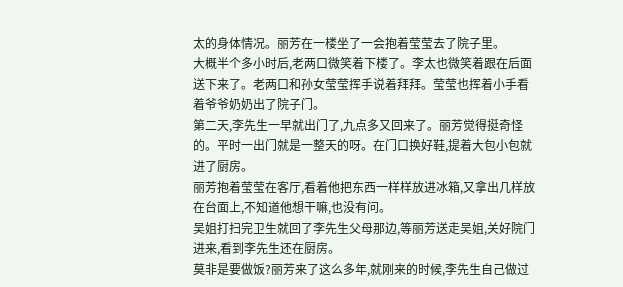太的身体情况。丽芳在一楼坐了一会抱着莹莹去了院子里。
大概半个多小时后,老两口微笑着下楼了。李太也微笑着跟在后面送下来了。老两口和孙女莹莹挥手说着拜拜。莹莹也挥着小手看着爷爷奶奶出了院子门。
第二天,李先生一早就出门了,九点多又回来了。丽芳觉得挺奇怪的。平时一出门就是一整天的呀。在门口换好鞋,提着大包小包就进了厨房。
丽芳抱着莹莹在客厅,看着他把东西一样样放进冰箱,又拿出几样放在台面上,不知道他想干嘛,也没有问。
吴姐打扫完卫生就回了李先生父母那边,等丽芳送走吴姐,关好院门进来,看到李先生还在厨房。
莫非是要做饭?丽芳来了这么多年,就刚来的时候,李先生自己做过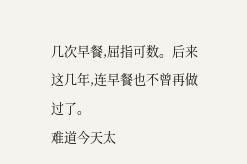几次早餐,屈指可数。后来这几年,连早餐也不曾再做过了。
难道今天太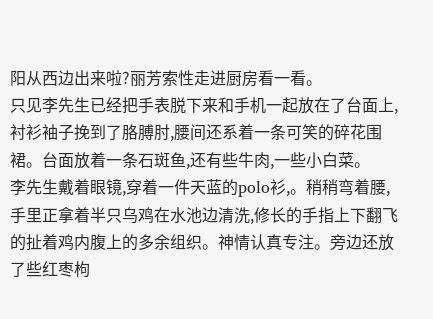阳从西边出来啦?丽芳索性走进厨房看一看。
只见李先生已经把手表脱下来和手机一起放在了台面上,衬衫袖子挽到了胳膊肘,腰间还系着一条可笑的碎花围裙。台面放着一条石斑鱼,还有些牛肉,一些小白菜。
李先生戴着眼镜,穿着一件天蓝的polo衫,。稍稍弯着腰,手里正拿着半只乌鸡在水池边清洗,修长的手指上下翻飞的扯着鸡内腹上的多余组织。神情认真专注。旁边还放了些红枣枸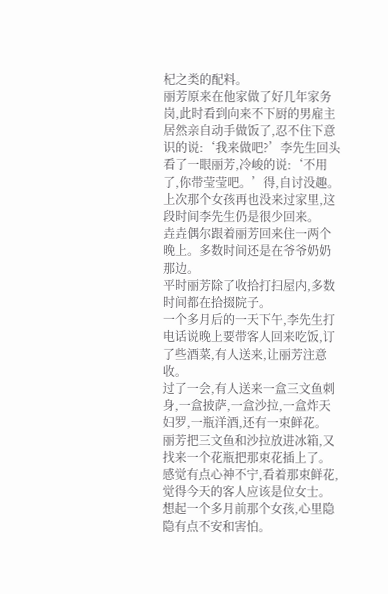杞之类的配料。
丽芳原来在他家做了好几年家务岗,此时看到向来不下厨的男雇主居然亲自动手做饭了,忍不住下意识的说:‘我来做吧?’李先生回头看了一眼丽芳,冷峻的说:‘不用了,你带莹莹吧。’得,自讨没趣。
上次那个女孩再也没来过家里,这段时间李先生仍是很少回来。
垚垚偶尔跟着丽芳回来住一两个晚上。多数时间还是在爷爷奶奶那边。
平时丽芳除了收拾打扫屋内,多数时间都在拾掇院子。
一个多月后的一天下午,李先生打电话说晚上要带客人回来吃饭,订了些酒菜,有人送来,让丽芳注意收。
过了一会,有人送来一盒三文鱼刺身,一盒披萨,一盒沙拉,一盒炸天妇罗,一瓶洋酒,还有一束鲜花。
丽芳把三文鱼和沙拉放进冰箱,又找来一个花瓶把那束花插上了。感觉有点心神不宁,看着那束鲜花,觉得今天的客人应该是位女士。想起一个多月前那个女孩,心里隐隐有点不安和害怕。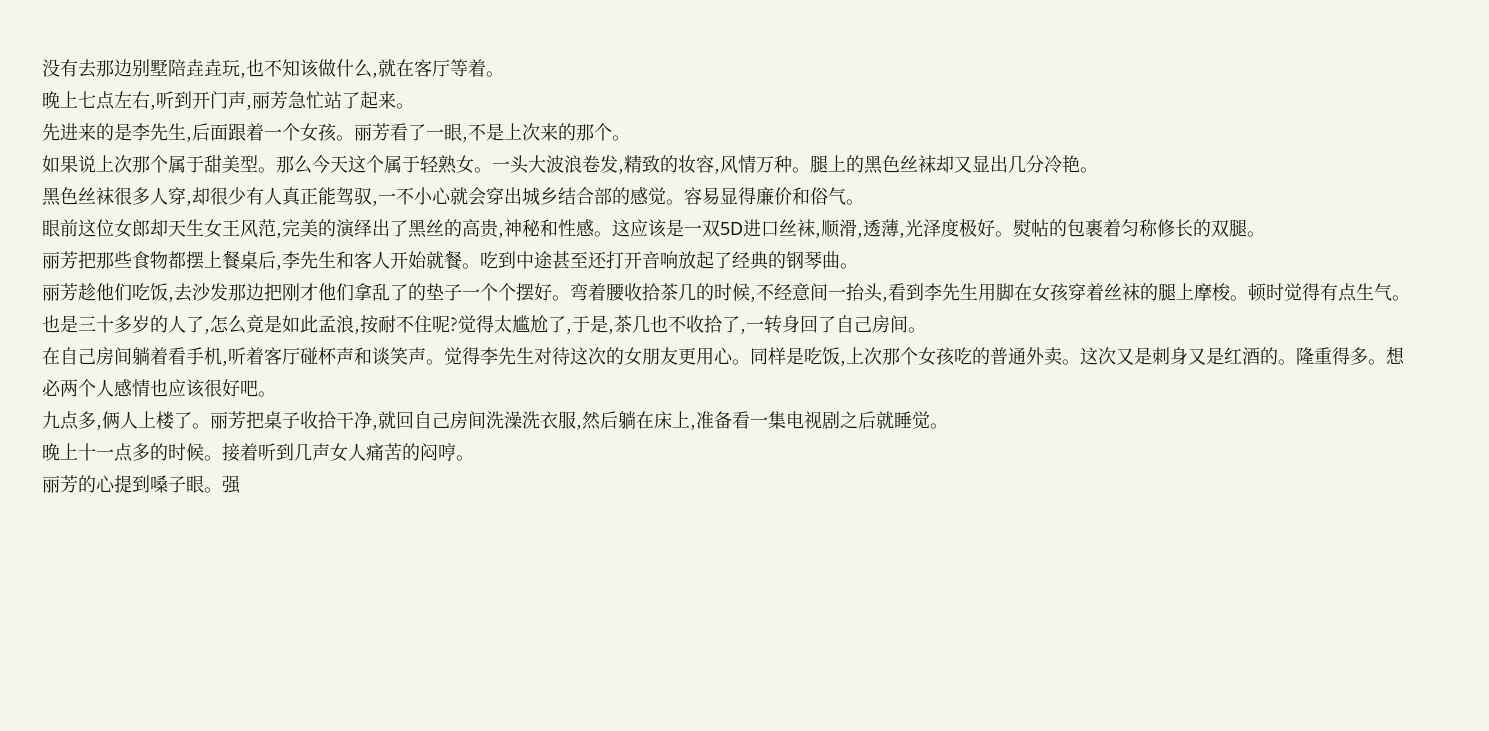没有去那边别墅陪垚垚玩,也不知该做什么,就在客厅等着。
晚上七点左右,听到开门声,丽芳急忙站了起来。
先进来的是李先生,后面跟着一个女孩。丽芳看了一眼,不是上次来的那个。
如果说上次那个属于甜美型。那么今天这个属于轻熟女。一头大波浪卷发,精致的妆容,风情万种。腿上的黑色丝袜却又显出几分冷艳。
黑色丝袜很多人穿,却很少有人真正能驾驭,一不小心就会穿出城乡结合部的感觉。容易显得廉价和俗气。
眼前这位女郎却天生女王风范,完美的演绎出了黑丝的高贵,神秘和性感。这应该是一双5D进口丝袜,顺滑,透薄,光泽度极好。熨帖的包裹着匀称修长的双腿。
丽芳把那些食物都摆上餐桌后,李先生和客人开始就餐。吃到中途甚至还打开音响放起了经典的钢琴曲。
丽芳趁他们吃饭,去沙发那边把刚才他们拿乱了的垫子一个个摆好。弯着腰收拾茶几的时候,不经意间一抬头,看到李先生用脚在女孩穿着丝袜的腿上摩梭。顿时觉得有点生气。也是三十多岁的人了,怎么竟是如此孟浪,按耐不住呢?觉得太尴尬了,于是,茶几也不收拾了,一转身回了自己房间。
在自己房间躺着看手机,听着客厅碰杯声和谈笑声。觉得李先生对待这次的女朋友更用心。同样是吃饭,上次那个女孩吃的普通外卖。这次又是刺身又是红酒的。隆重得多。想必两个人感情也应该很好吧。
九点多,俩人上楼了。丽芳把桌子收拾干净,就回自己房间洗澡洗衣服,然后躺在床上,准备看一集电视剧之后就睡觉。
晚上十一点多的时候。接着听到几声女人痛苦的闷哼。
丽芳的心提到嗓子眼。强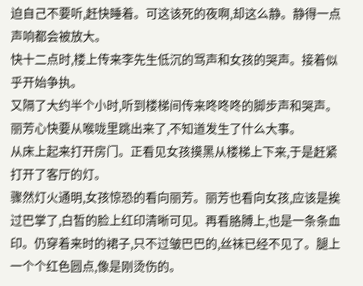迫自己不要听,赶快睡着。可这该死的夜啊,却这么静。静得一点声响都会被放大。
快十二点时,楼上传来李先生低沉的骂声和女孩的哭声。接着似乎开始争执。
又隔了大约半个小时,听到楼梯间传来咚咚咚的脚步声和哭声。丽芳心快要从喉咙里跳出来了,不知道发生了什么大事。
从床上起来打开房门。正看见女孩摸黑从楼梯上下来,于是赶紧打开了客厅的灯。
骤然灯火通明,女孩惊恐的看向丽芳。丽芳也看向女孩,应该是挨过巴掌了,白皙的脸上红印清晰可见。再看胳膊上,也是一条条血印。仍穿着来时的裙子,只不过皱巴巴的,丝袜已经不见了。腿上一个个红色圆点,像是刚烫伤的。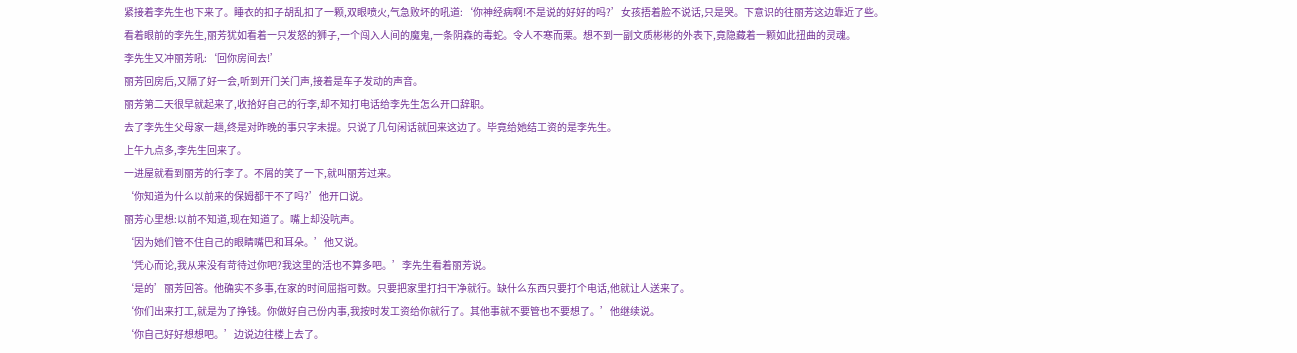紧接着李先生也下来了。睡衣的扣子胡乱扣了一颗,双眼喷火,气急败坏的吼道:‘你神经病啊!不是说的好好的吗?’女孩捂着脸不说话,只是哭。下意识的往丽芳这边靠近了些。
看着眼前的李先生,丽芳犹如看着一只发怒的狮子,一个闯入人间的魔鬼,一条阴森的毒蛇。令人不寒而栗。想不到一副文质彬彬的外表下,竟隐藏着一颗如此扭曲的灵魂。
李先生又冲丽芳吼:‘回你房间去!’
丽芳回房后,又隔了好一会,听到开门关门声,接着是车子发动的声音。
丽芳第二天很早就起来了,收拾好自己的行李,却不知打电话给李先生怎么开口辞职。
去了李先生父母家一趟,终是对昨晚的事只字未提。只说了几句闲话就回来这边了。毕竟给她结工资的是李先生。
上午九点多,李先生回来了。
一进屋就看到丽芳的行李了。不屑的笑了一下,就叫丽芳过来。
‘你知道为什么以前来的保姆都干不了吗?’他开口说。
丽芳心里想:以前不知道,现在知道了。嘴上却没吭声。
‘因为她们管不住自己的眼睛嘴巴和耳朵。’他又说。
‘凭心而论,我从来没有苛待过你吧?我这里的活也不算多吧。’李先生看着丽芳说。
‘是的’丽芳回答。他确实不多事,在家的时间屈指可数。只要把家里打扫干净就行。缺什么东西只要打个电话,他就让人送来了。
‘你们出来打工,就是为了挣钱。你做好自己份内事,我按时发工资给你就行了。其他事就不要管也不要想了。’他继续说。
‘你自己好好想想吧。’边说边往楼上去了。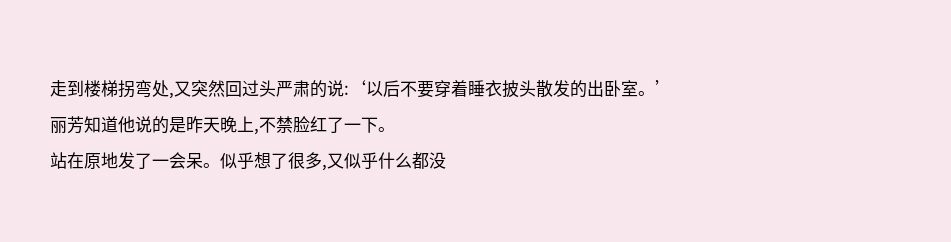走到楼梯拐弯处,又突然回过头严肃的说:‘以后不要穿着睡衣披头散发的出卧室。’
丽芳知道他说的是昨天晚上,不禁脸红了一下。
站在原地发了一会呆。似乎想了很多,又似乎什么都没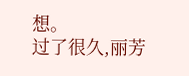想。
过了很久,丽芳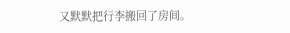又默默把行李搬回了房间。